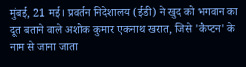मुंबई, 21 मई। प्रवर्तन निदेशालय (ईडी) ने खुद को भगवान का दूत बताने वाले अशोक कुमार एकनाथ खरात, जिसे 'कैप्टन' के नाम से जाना जाता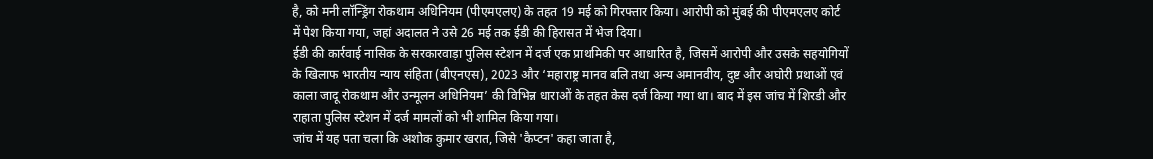है, को मनी लॉन्ड्रिंग रोकथाम अधिनियम (पीएमएलए) के तहत 19 मई को गिरफ्तार किया। आरोपी को मुंबई की पीएमएलए कोर्ट में पेश किया गया, जहां अदालत ने उसे 26 मई तक ईडी की हिरासत में भेज दिया।
ईडी की कार्रवाई नासिक के सरकारवाड़ा पुलिस स्टेशन में दर्ज एक प्राथमिकी पर आधारित है, जिसमें आरोपी और उसके सहयोगियों के खिलाफ भारतीय न्याय संहिता (बीएनएस), 2023 और ‘महाराष्ट्र मानव बलि तथा अन्य अमानवीय, दुष्ट और अघोरी प्रथाओं एवं काला जादू रोकथाम और उन्मूलन अधिनियम’ की विभिन्न धाराओं के तहत केस दर्ज किया गया था। बाद में इस जांच में शिरडी और राहाता पुलिस स्टेशन में दर्ज मामलों को भी शामिल किया गया।
जांच में यह पता चला कि अशोक कुमार खरात, जिसे 'कैप्टन' कहा जाता है,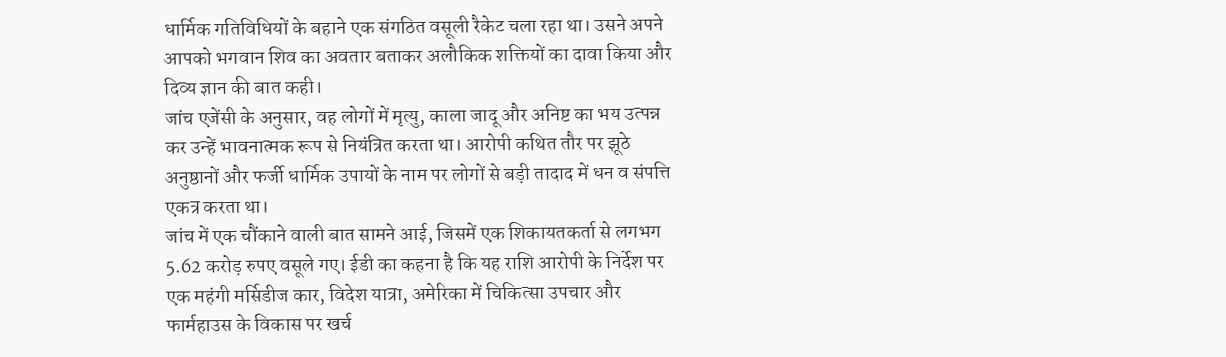धार्मिक गतिविधियों के बहाने एक संगठित वसूली रैकेट चला रहा था। उसने अपने आपको भगवान शिव का अवतार बताकर अलौकिक शक्तियों का दावा किया और दिव्य ज्ञान की बात कही।
जांच एजेंसी के अनुसार, वह लोगों में मृत्यु, काला जादू और अनिष्ट का भय उत्पन्न कर उन्हें भावनात्मक रूप से नियंत्रित करता था। आरोपी कथित तौर पर झूठे अनुष्ठानों और फर्जी धार्मिक उपायों के नाम पर लोगों से बड़ी तादाद में धन व संपत्ति एकत्र करता था।
जांच में एक चौंकाने वाली बात सामने आई, जिसमें एक शिकायतकर्ता से लगभग 5.62 करोड़ रुपए वसूले गए। ईडी का कहना है कि यह राशि आरोपी के निर्देश पर एक महंगी मर्सिडीज कार, विदेश यात्रा, अमेरिका में चिकित्सा उपचार और फार्महाउस के विकास पर खर्च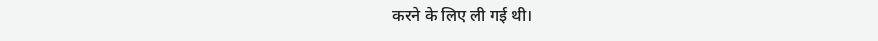करने के लिए ली गई थी।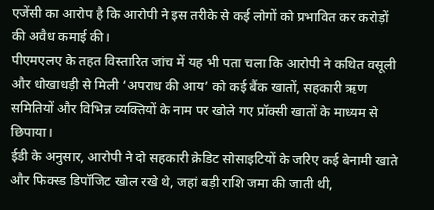एजेंसी का आरोप है कि आरोपी ने इस तरीके से कई लोगों को प्रभावित कर करोड़ों की अवैध कमाई की।
पीएमएलए के तहत विस्तारित जांच में यह भी पता चला कि आरोपी ने कथित वसूली और धोखाधड़ी से मिली ‘अपराध की आय’ को कई बैंक खातों, सहकारी ऋण समितियों और विभिन्न व्यक्तियों के नाम पर खोले गए प्रॉक्सी खातों के माध्यम से छिपाया।
ईडी के अनुसार, आरोपी ने दो सहकारी क्रेडिट सोसाइटियों के जरिए कई बेनामी खाते और फिक्स्ड डिपॉजिट खोल रखे थे, जहां बड़ी राशि जमा की जाती थी,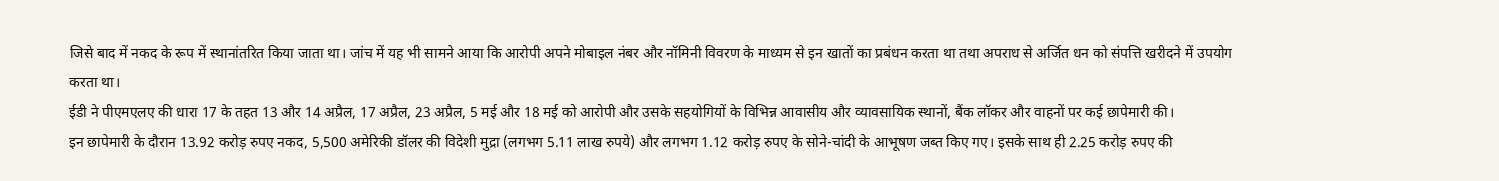जिसे बाद में नकद के रूप में स्थानांतरित किया जाता था। जांच में यह भी सामने आया कि आरोपी अपने मोबाइल नंबर और नॉमिनी विवरण के माध्यम से इन खातों का प्रबंधन करता था तथा अपराध से अर्जित धन को संपत्ति खरीदने में उपयोग करता था।
ईडी ने पीएमएलए की धारा 17 के तहत 13 और 14 अप्रैल, 17 अप्रैल, 23 अप्रैल, 5 मई और 18 मई को आरोपी और उसके सहयोगियों के विभिन्न आवासीय और व्यावसायिक स्थानों, बैंक लॉकर और वाहनों पर कई छापेमारी की।
इन छापेमारी के दौरान 13.92 करोड़ रुपए नकद, 5,500 अमेरिकी डॉलर की विदेशी मुद्रा (लगभग 5.11 लाख रुपये) और लगभग 1.12 करोड़ रुपए के सोने-चांदी के आभूषण जब्त किए गए। इसके साथ ही 2.25 करोड़ रुपए की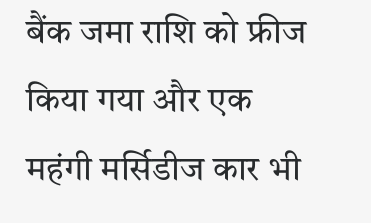बैंक जमा राशि को फ्रीज किया गया और एक महंगी मर्सिडीज कार भी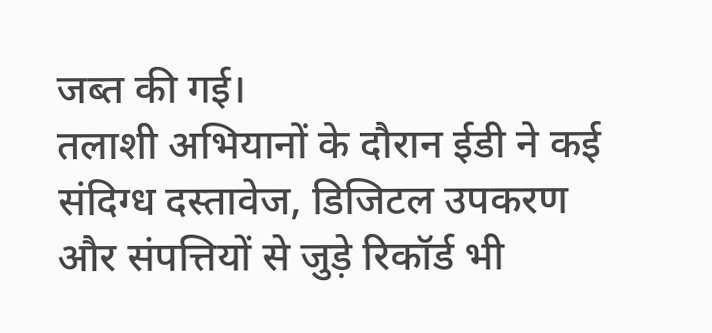जब्त की गई।
तलाशी अभियानों के दौरान ईडी ने कई संदिग्ध दस्तावेज, डिजिटल उपकरण और संपत्तियों से जुड़े रिकॉर्ड भी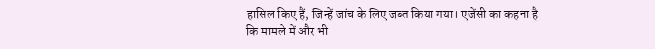हासिल किए हैं, जिन्हें जांच के लिए जब्त किया गया। एजेंसी का कहना है कि मामले में और भी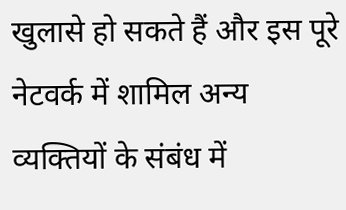खुलासे हो सकते हैं और इस पूरे नेटवर्क में शामिल अन्य व्यक्तियों के संबंध में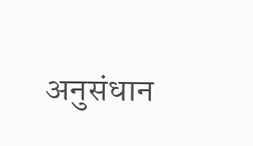अनुसंधान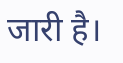जारी है।